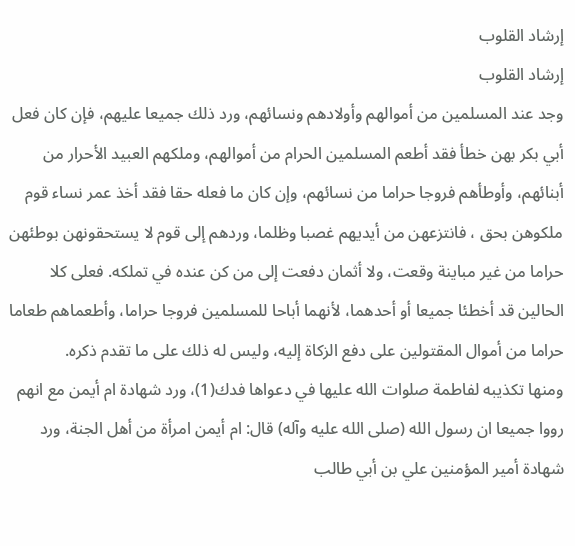إرشاد القلوب
إرشاد القلوب
وجد عند المسلمين من أموالهم وأولادهم ونسائهم، ورد ذلك جميعا عليهم، فإن كان فعل أبي بكر بهن خطأ فقد أطعم المسلمين الحرام من أموالهم، وملكهم العبيد الأحرار من أبنائهم، وأوطأهم فروجا حراما من نسائهم، وإن كان ما فعله حقا فقد أخذ عمر نساء قوم ملكوهن بحق ، فانتزعهن من أيديهم غصبا وظلما، وردهم إلى قوم لا يستحقونهن بوطئهن حراما من غير مباينة وقعت، ولا أثمان دفعت إلى من كن عنده في تملكه. فعلى كلا الحالين قد أخطئا جميعا أو أحدهما، لأنهما أباحا للمسلمين فروجا حراما، وأطعماهم طعاما حراما من أموال المقتولين على دفع الزكاة إليه، وليس له ذلك على ما تقدم ذكره.
ومنها تكذيبه لفاطمة صلوات الله عليها في دعواها فدك(1)، ورد شهادة ام أيمن مع انهم رووا جميعا ان رسول الله (صلى الله عليه وآله) قال: ام أيمن امرأة من أهل الجنة، ورد شهادة أمير المؤمنين علي بن أبي طالب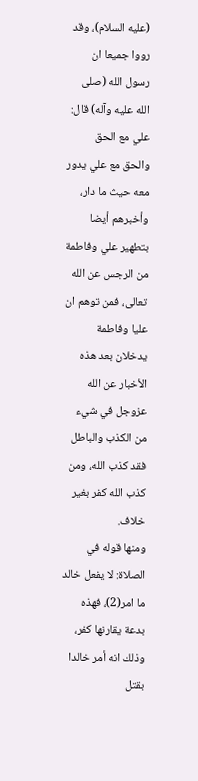(عليه السلام)، وقد رووا جميعا ان رسول الله (صلى الله عليه وآله) قال: علي مع الحق والحق مع علي يدور معه حيث ما دار، وأخبرهم أيضا بتطهير علي وفاطمة من الرجس عن الله تعالى، فمن توهم ان عليا وفاطمة يدخلان بعد هذه الأخبار عن الله عزوجل في شيء من الكذب والباطل فقد كذب الله، ومن كذب الله كفر بغير خلاف.
ومنها قوله في الصلاة: لا يفعل خالد ما امر(2)، فهذه بدعة يقارنها كفر، وذلك انه أمر خالدا بقتل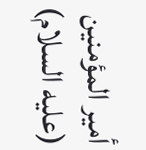أمير المؤمنين (عليه السلام)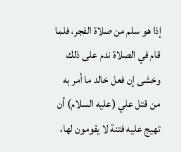إذا هو سلم من صلاة الفجر، فلما قام في الصلاة ندم على ذلك وخشى إن فعل خالد ما أمر به من قتل علي (عليه السلام) أن تهيج عليه فتنة لا يقومون لها،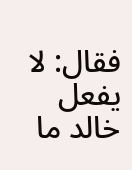فقال: لا يفعل خالد ما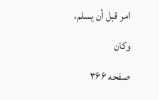امر قبل أن يسلم، وكان
صفحه ۳۶۶